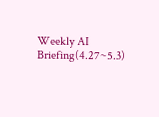Weekly AI Briefing(4.27~5.3)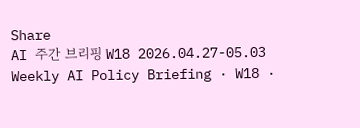Share
AI 주간 브리핑 W18 2026.04.27-05.03
Weekly AI Policy Briefing · W18 ·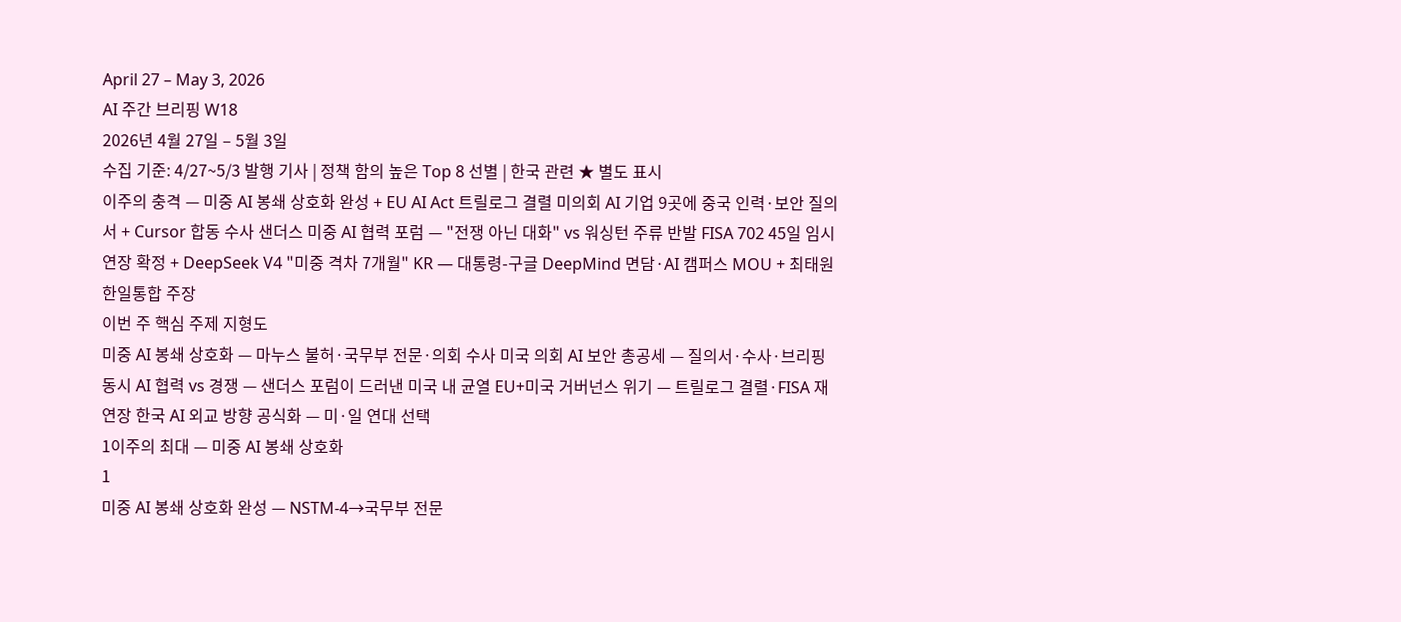April 27 – May 3, 2026
AI 주간 브리핑 W18
2026년 4월 27일 – 5월 3일
수집 기준: 4/27~5/3 발행 기사 | 정책 함의 높은 Top 8 선별 | 한국 관련 ★ 별도 표시
이주의 충격 — 미중 AI 봉쇄 상호화 완성 + EU AI Act 트릴로그 결렬 미의회 AI 기업 9곳에 중국 인력·보안 질의서 + Cursor 합동 수사 샌더스 미중 AI 협력 포럼 — "전쟁 아닌 대화" vs 워싱턴 주류 반발 FISA 702 45일 임시 연장 확정 + DeepSeek V4 "미중 격차 7개월" KR — 대통령-구글 DeepMind 면담·AI 캠퍼스 MOU + 최태원 한일통합 주장
이번 주 핵심 주제 지형도
미중 AI 봉쇄 상호화 — 마누스 불허·국무부 전문·의회 수사 미국 의회 AI 보안 총공세 — 질의서·수사·브리핑 동시 AI 협력 vs 경쟁 — 샌더스 포럼이 드러낸 미국 내 균열 EU+미국 거버넌스 위기 — 트릴로그 결렬·FISA 재연장 한국 AI 외교 방향 공식화 — 미·일 연대 선택
1이주의 최대 — 미중 AI 봉쇄 상호화
1
미중 AI 봉쇄 상호화 완성 — NSTM-4→국무부 전문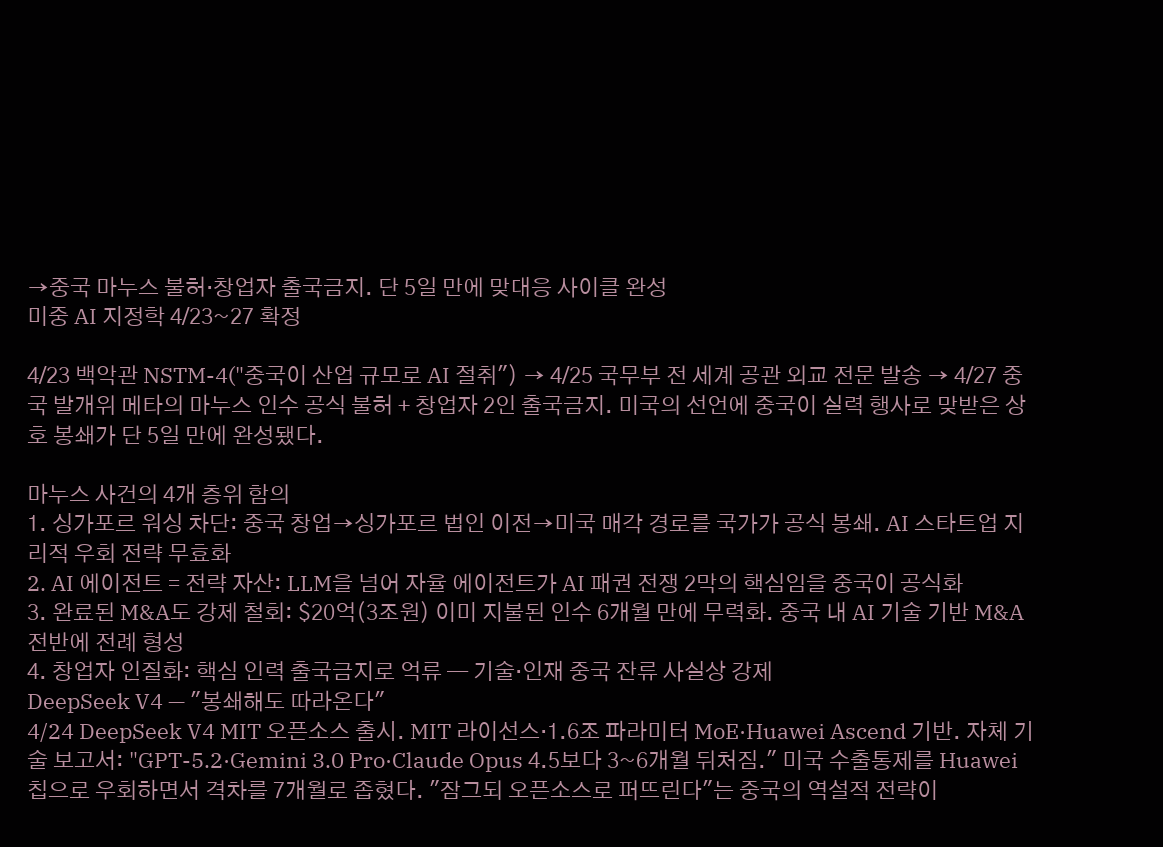→중국 마누스 불허·창업자 출국금지. 단 5일 만에 맞대응 사이클 완성
미중 AI 지정학 4/23~27 확정

4/23 백악관 NSTM-4("중국이 산업 규모로 AI 절취") → 4/25 국무부 전 세계 공관 외교 전문 발송 → 4/27 중국 발개위 메타의 마누스 인수 공식 불허 + 창업자 2인 출국금지. 미국의 선언에 중국이 실력 행사로 맞받은 상호 봉쇄가 단 5일 만에 완성됐다.

마누스 사건의 4개 층위 함의
1. 싱가포르 워싱 차단: 중국 창업→싱가포르 법인 이전→미국 매각 경로를 국가가 공식 봉쇄. AI 스타트업 지리적 우회 전략 무효화
2. AI 에이전트 = 전략 자산: LLM을 넘어 자율 에이전트가 AI 패권 전쟁 2막의 핵심임을 중국이 공식화
3. 완료된 M&A도 강제 철회: $20억(3조원) 이미 지불된 인수 6개월 만에 무력화. 중국 내 AI 기술 기반 M&A 전반에 전례 형성
4. 창업자 인질화: 핵심 인력 출국금지로 억류 — 기술·인재 중국 잔류 사실상 강제
DeepSeek V4 — "봉쇄해도 따라온다"
4/24 DeepSeek V4 MIT 오픈소스 출시. MIT 라이선스·1.6조 파라미터 MoE·Huawei Ascend 기반. 자체 기술 보고서: "GPT-5.2·Gemini 3.0 Pro·Claude Opus 4.5보다 3~6개월 뒤처짐." 미국 수출통제를 Huawei 칩으로 우회하면서 격차를 7개월로 좁혔다. "잠그되 오픈소스로 퍼뜨린다"는 중국의 역설적 전략이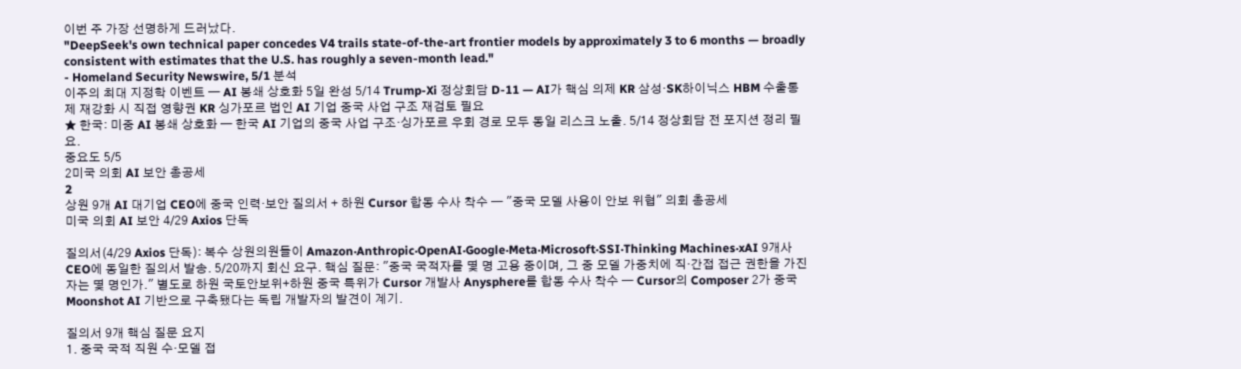이번 주 가장 선명하게 드러났다.
"DeepSeek's own technical paper concedes V4 trails state-of-the-art frontier models by approximately 3 to 6 months — broadly consistent with estimates that the U.S. has roughly a seven-month lead."
- Homeland Security Newswire, 5/1 분석
이주의 최대 지정학 이벤트 — AI 봉쇄 상호화 5일 완성 5/14 Trump-Xi 정상회담 D-11 — AI가 핵심 의제 KR 삼성·SK하이닉스 HBM 수출통제 재강화 시 직접 영향권 KR 싱가포르 법인 AI 기업 중국 사업 구조 재검토 필요
★ 한국: 미중 AI 봉쇄 상호화 — 한국 AI 기업의 중국 사업 구조·싱가포르 우회 경로 모두 동일 리스크 노출. 5/14 정상회담 전 포지션 정리 필요.
중요도 5/5
2미국 의회 AI 보안 총공세
2
상원 9개 AI 대기업 CEO에 중국 인력·보안 질의서 + 하원 Cursor 합동 수사 착수 — "중국 모델 사용이 안보 위협" 의회 총공세
미국 의회 AI 보안 4/29 Axios 단독

질의서(4/29 Axios 단독): 복수 상원의원들이 Amazon·Anthropic·OpenAI·Google·Meta·Microsoft·SSI·Thinking Machines·xAI 9개사 CEO에 동일한 질의서 발송. 5/20까지 회신 요구. 핵심 질문: "중국 국적자를 몇 명 고용 중이며, 그 중 모델 가중치에 직·간접 접근 권한을 가진 자는 몇 명인가." 별도로 하원 국토안보위+하원 중국 특위가 Cursor 개발사 Anysphere를 합동 수사 착수 — Cursor의 Composer 2가 중국 Moonshot AI 기반으로 구축됐다는 독립 개발자의 발견이 계기.

질의서 9개 핵심 질문 요지
1. 중국 국적 직원 수·모델 접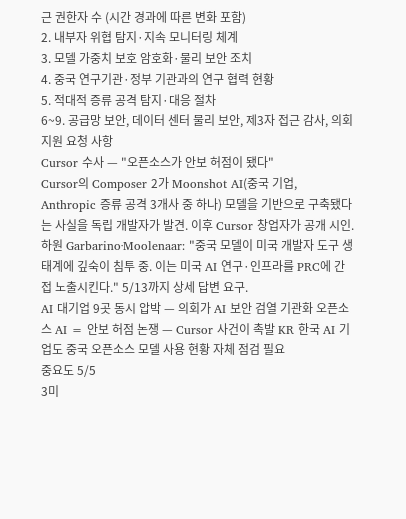근 권한자 수 (시간 경과에 따른 변화 포함)
2. 내부자 위협 탐지·지속 모니터링 체계
3. 모델 가중치 보호 암호화·물리 보안 조치
4. 중국 연구기관·정부 기관과의 연구 협력 현황
5. 적대적 증류 공격 탐지·대응 절차
6~9. 공급망 보안, 데이터 센터 물리 보안, 제3자 접근 감사, 의회 지원 요청 사항
Cursor 수사 — "오픈소스가 안보 허점이 됐다"
Cursor의 Composer 2가 Moonshot AI(중국 기업, Anthropic 증류 공격 3개사 중 하나) 모델을 기반으로 구축됐다는 사실을 독립 개발자가 발견. 이후 Cursor 창업자가 공개 시인. 하원 Garbarino·Moolenaar: "중국 모델이 미국 개발자 도구 생태계에 깊숙이 침투 중. 이는 미국 AI 연구·인프라를 PRC에 간접 노출시킨다." 5/13까지 상세 답변 요구.
AI 대기업 9곳 동시 압박 — 의회가 AI 보안 검열 기관화 오픈소스 AI = 안보 허점 논쟁 — Cursor 사건이 촉발 KR 한국 AI 기업도 중국 오픈소스 모델 사용 현황 자체 점검 필요
중요도 5/5
3미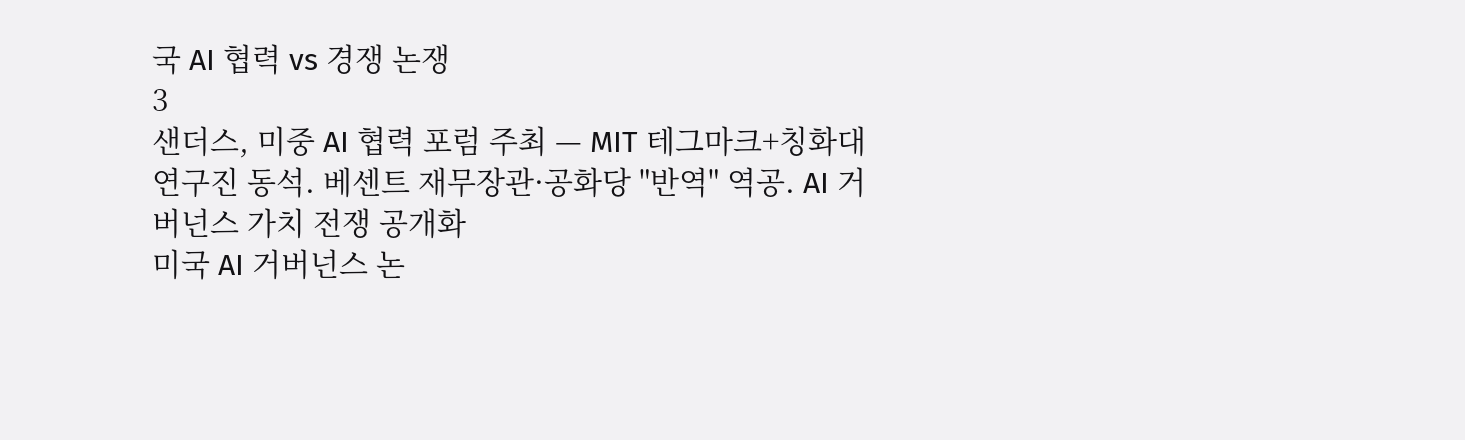국 AI 협력 vs 경쟁 논쟁
3
샌더스, 미중 AI 협력 포럼 주최 — MIT 테그마크+칭화대 연구진 동석. 베센트 재무장관·공화당 "반역" 역공. AI 거버넌스 가치 전쟁 공개화
미국 AI 거버넌스 논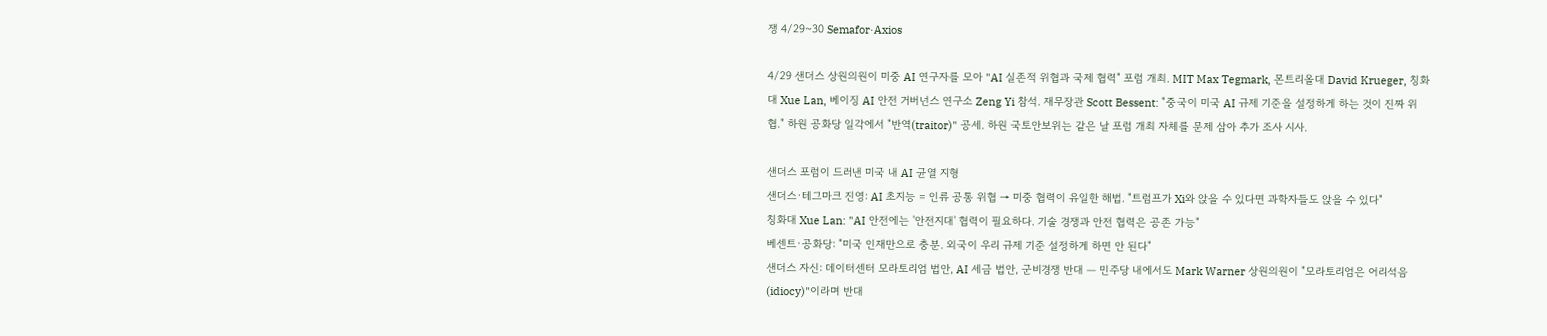쟁 4/29~30 Semafor·Axios

4/29 샌더스 상원의원이 미중 AI 연구자를 모아 "AI 실존적 위협과 국제 협력" 포럼 개최. MIT Max Tegmark, 몬트리올대 David Krueger, 칭화대 Xue Lan, 베이징 AI 안전 거버넌스 연구소 Zeng Yi 참석. 재무장관 Scott Bessent: "중국이 미국 AI 규제 기준을 설정하게 하는 것이 진짜 위협." 하원 공화당 일각에서 "반역(traitor)" 공세. 하원 국토안보위는 같은 날 포럼 개최 자체를 문제 삼아 추가 조사 시사.

샌더스 포럼이 드러낸 미국 내 AI 균열 지형
샌더스·테그마크 진영: AI 초지능 = 인류 공통 위협 → 미중 협력이 유일한 해법. "트럼프가 Xi와 앉을 수 있다면 과학자들도 앉을 수 있다"
칭화대 Xue Lan: "AI 안전에는 '안전지대' 협력이 필요하다. 기술 경쟁과 안전 협력은 공존 가능"
베센트·공화당: "미국 인재만으로 충분. 외국이 우리 규제 기준 설정하게 하면 안 된다"
샌더스 자신: 데이터센터 모라토리엄 법안, AI 세금 법안, 군비경쟁 반대 — 민주당 내에서도 Mark Warner 상원의원이 "모라토리엄은 어리석음(idiocy)"이라며 반대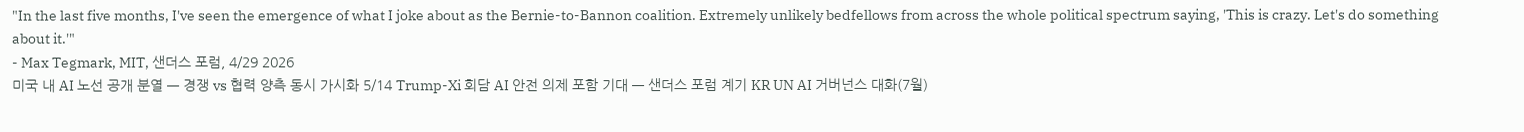"In the last five months, I've seen the emergence of what I joke about as the Bernie-to-Bannon coalition. Extremely unlikely bedfellows from across the whole political spectrum saying, 'This is crazy. Let's do something about it.'"
- Max Tegmark, MIT, 샌더스 포럼, 4/29 2026
미국 내 AI 노선 공개 분열 — 경쟁 vs 협력 양측 동시 가시화 5/14 Trump-Xi 회담 AI 안전 의제 포함 기대 — 샌더스 포럼 계기 KR UN AI 거버넌스 대화(7월)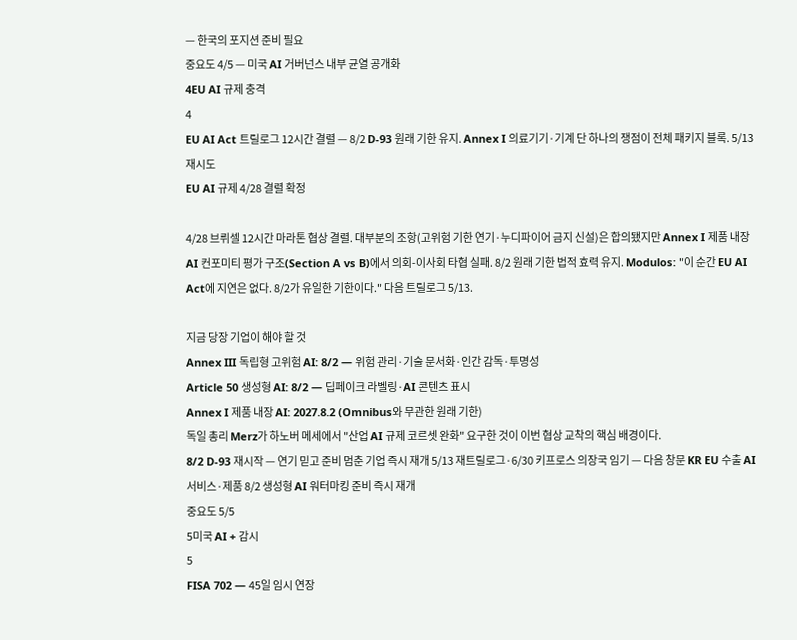— 한국의 포지션 준비 필요
중요도 4/5 — 미국 AI 거버넌스 내부 균열 공개화
4EU AI 규제 충격
4
EU AI Act 트릴로그 12시간 결렬 — 8/2 D-93 원래 기한 유지. Annex I 의료기기·기계 단 하나의 쟁점이 전체 패키지 블록. 5/13 재시도
EU AI 규제 4/28 결렬 확정

4/28 브뤼셀 12시간 마라톤 협상 결렬. 대부분의 조항(고위험 기한 연기·누디파이어 금지 신설)은 합의됐지만 Annex I 제품 내장 AI 컨포미티 평가 구조(Section A vs B)에서 의회-이사회 타협 실패. 8/2 원래 기한 법적 효력 유지. Modulos: "이 순간 EU AI Act에 지연은 없다. 8/2가 유일한 기한이다." 다음 트릴로그 5/13.

지금 당장 기업이 해야 할 것
Annex III 독립형 고위험 AI: 8/2 — 위험 관리·기술 문서화·인간 감독·투명성
Article 50 생성형 AI: 8/2 — 딥페이크 라벨링·AI 콘텐츠 표시
Annex I 제품 내장 AI: 2027.8.2 (Omnibus와 무관한 원래 기한)
독일 총리 Merz가 하노버 메세에서 "산업 AI 규제 코르셋 완화" 요구한 것이 이번 협상 교착의 핵심 배경이다.
8/2 D-93 재시작 — 연기 믿고 준비 멈춘 기업 즉시 재개 5/13 재트릴로그·6/30 키프로스 의장국 임기 — 다음 창문 KR EU 수출 AI 서비스·제품 8/2 생성형 AI 워터마킹 준비 즉시 재개
중요도 5/5
5미국 AI + 감시
5
FISA 702 — 45일 임시 연장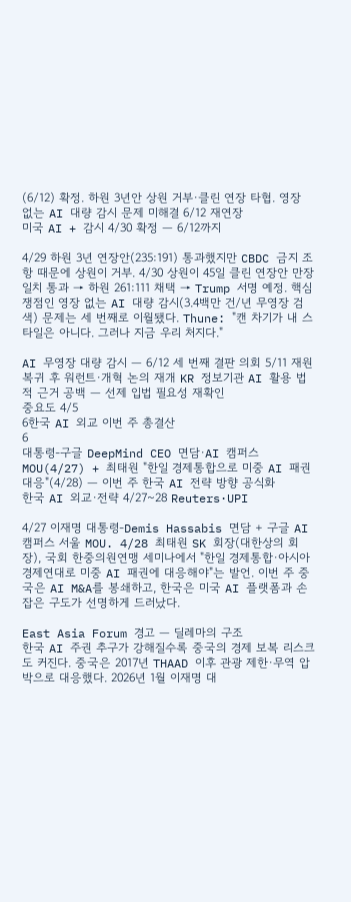(6/12) 확정. 하원 3년안 상원 거부·클린 연장 타협. 영장 없는 AI 대량 감시 문제 미해결 6/12 재연장
미국 AI + 감시 4/30 확정 — 6/12까지

4/29 하원 3년 연장안(235:191) 통과했지만 CBDC 금지 조항 때문에 상원이 거부. 4/30 상원이 45일 클린 연장안 만장일치 통과 → 하원 261:111 채택 → Trump 서명 예정. 핵심 쟁점인 영장 없는 AI 대량 감시(3.4백만 건/년 무영장 검색) 문제는 세 번째로 이월됐다. Thune: "캔 차기가 내 스타일은 아니다. 그러나 지금 우리 처지다."

AI 무영장 대량 감시 — 6/12 세 번째 결판 의회 5/11 재원 복귀 후 워런트·개혁 논의 재개 KR 정보기관 AI 활용 법적 근거 공백 — 선제 입법 필요성 재확인
중요도 4/5
6한국 AI 외교 이번 주 총결산
6
대통령-구글 DeepMind CEO 면담·AI 캠퍼스 MOU(4/27) + 최태원 "한일 경제통합으로 미중 AI 패권 대응"(4/28) — 이번 주 한국 AI 전략 방향 공식화
한국 AI 외교·전략 4/27~28 Reuters·UPI

4/27 이재명 대통령-Demis Hassabis 면담 + 구글 AI 캠퍼스 서울 MOU. 4/28 최태원 SK 회장(대한상의 회장), 국회 한중의원연맹 세미나에서 "한일 경제통합·아시아 경제연대로 미중 AI 패권에 대응해야"는 발언. 이번 주 중국은 AI M&A를 봉쇄하고, 한국은 미국 AI 플랫폼과 손잡은 구도가 선명하게 드러났다.

East Asia Forum 경고 — 딜레마의 구조
한국 AI 주권 추구가 강해질수록 중국의 경제 보복 리스크도 커진다. 중국은 2017년 THAAD 이후 관광 제한·무역 압박으로 대응했다. 2026년 1월 이재명 대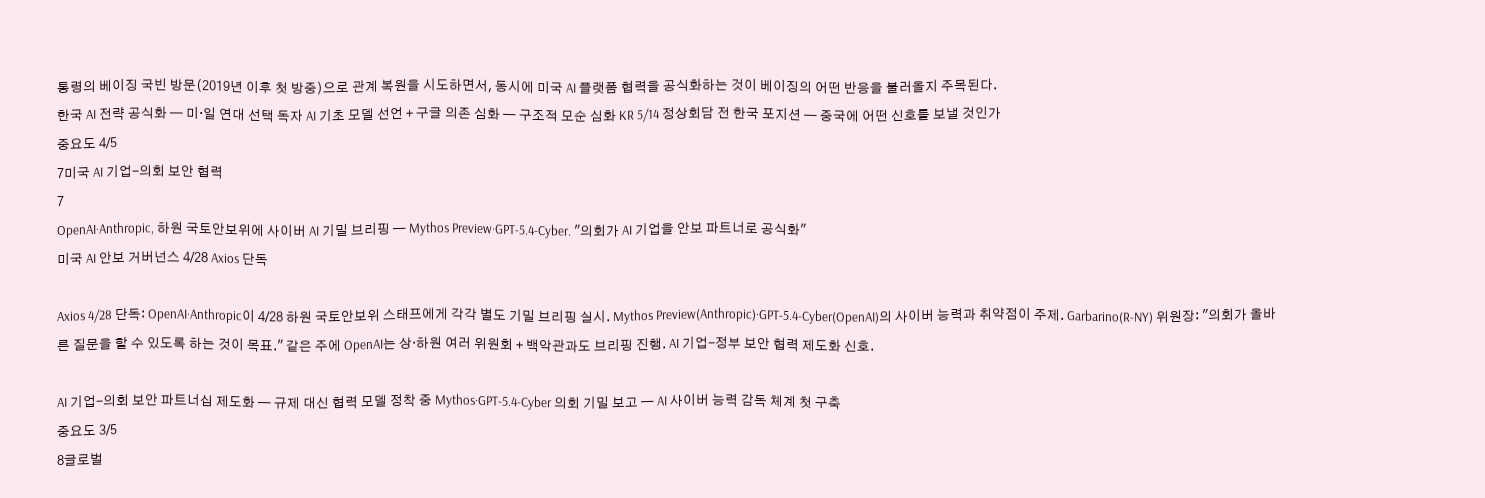통령의 베이징 국빈 방문(2019년 이후 첫 방중)으로 관계 복원을 시도하면서, 동시에 미국 AI 플랫폼 협력을 공식화하는 것이 베이징의 어떤 반응을 불러올지 주목된다.
한국 AI 전략 공식화 — 미·일 연대 선택 독자 AI 기초 모델 선언 + 구글 의존 심화 — 구조적 모순 심화 KR 5/14 정상회담 전 한국 포지션 — 중국에 어떤 신호를 보낼 것인가
중요도 4/5
7미국 AI 기업-의회 보안 협력
7
OpenAI·Anthropic, 하원 국토안보위에 사이버 AI 기밀 브리핑 — Mythos Preview·GPT-5.4-Cyber. "의회가 AI 기업을 안보 파트너로 공식화"
미국 AI 안보 거버넌스 4/28 Axios 단독

Axios 4/28 단독: OpenAI·Anthropic이 4/28 하원 국토안보위 스태프에게 각각 별도 기밀 브리핑 실시. Mythos Preview(Anthropic)·GPT-5.4-Cyber(OpenAI)의 사이버 능력과 취약점이 주제. Garbarino(R-NY) 위원장: "의회가 올바른 질문을 할 수 있도록 하는 것이 목표." 같은 주에 OpenAI는 상·하원 여러 위원회 + 백악관과도 브리핑 진행. AI 기업-정부 보안 협력 제도화 신호.

AI 기업-의회 보안 파트너십 제도화 — 규제 대신 협력 모델 정착 중 Mythos·GPT-5.4-Cyber 의회 기밀 보고 — AI 사이버 능력 감독 체계 첫 구축
중요도 3/5
8글로벌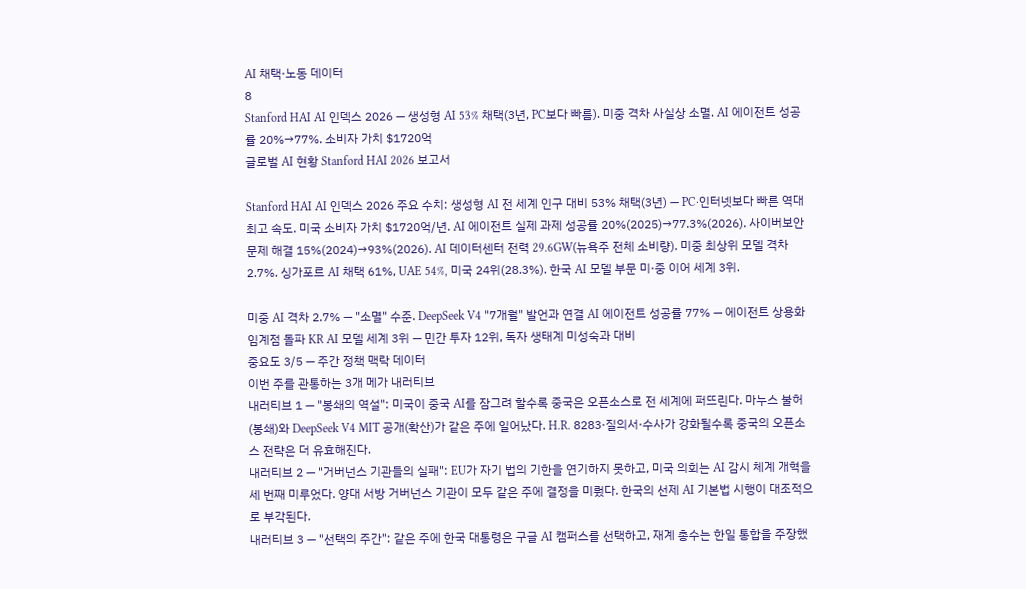AI 채택·노동 데이터
8
Stanford HAI AI 인덱스 2026 — 생성형 AI 53% 채택(3년, PC보다 빠름). 미중 격차 사실상 소멸. AI 에이전트 성공률 20%→77%. 소비자 가치 $1720억
글로벌 AI 현황 Stanford HAI 2026 보고서

Stanford HAI AI 인덱스 2026 주요 수치: 생성형 AI 전 세계 인구 대비 53% 채택(3년) — PC·인터넷보다 빠른 역대 최고 속도. 미국 소비자 가치 $1720억/년. AI 에이전트 실제 과제 성공률 20%(2025)→77.3%(2026). 사이버보안 문제 해결 15%(2024)→93%(2026). AI 데이터센터 전력 29.6GW(뉴욕주 전체 소비량). 미중 최상위 모델 격차 2.7%. 싱가포르 AI 채택 61%, UAE 54%, 미국 24위(28.3%). 한국 AI 모델 부문 미·중 이어 세계 3위.

미중 AI 격차 2.7% — "소멸" 수준. DeepSeek V4 "7개월" 발언과 연결 AI 에이전트 성공률 77% — 에이전트 상용화 임계점 돌파 KR AI 모델 세계 3위 — 민간 투자 12위, 독자 생태계 미성숙과 대비
중요도 3/5 — 주간 정책 맥락 데이터
이번 주를 관통하는 3개 메가 내러티브
내러티브 1 — "봉쇄의 역설": 미국이 중국 AI를 잠그려 할수록 중국은 오픈소스로 전 세계에 퍼뜨린다. 마누스 불허(봉쇄)와 DeepSeek V4 MIT 공개(확산)가 같은 주에 일어났다. H.R. 8283·질의서·수사가 강화될수록 중국의 오픈소스 전략은 더 유효해진다.
내러티브 2 — "거버넌스 기관들의 실패": EU가 자기 법의 기한을 연기하지 못하고, 미국 의회는 AI 감시 체계 개혁을 세 번째 미루었다. 양대 서방 거버넌스 기관이 모두 같은 주에 결정을 미뤘다. 한국의 선제 AI 기본법 시행이 대조적으로 부각된다.
내러티브 3 — "선택의 주간": 같은 주에 한국 대통령은 구글 AI 캠퍼스를 선택하고, 재계 총수는 한일 통합을 주장했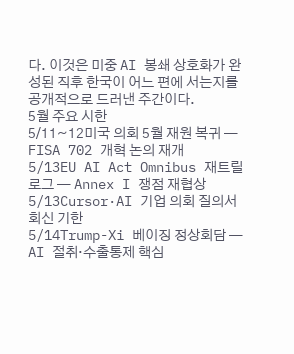다. 이것은 미중 AI 봉쇄 상호화가 완성된 직후 한국이 어느 편에 서는지를 공개적으로 드러낸 주간이다.
5월 주요 시한
5/11~12미국 의회 5월 재원 복귀 — FISA 702 개혁 논의 재개
5/13EU AI Act Omnibus 재트릴로그 — Annex I 쟁점 재협상
5/13Cursor·AI 기업 의회 질의서 회신 기한
5/14Trump-Xi 베이징 정상회담 — AI 절취·수출통제 핵심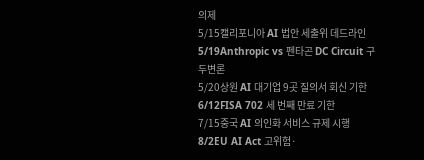의제
5/15캘리포니아 AI 법안 세출위 데드라인
5/19Anthropic vs 펜타곤 DC Circuit 구두변론
5/20상원 AI 대기업 9곳 질의서 회신 기한
6/12FISA 702 세 번째 만료 기한
7/15중국 AI 의인화 서비스 규제 시행
8/2EU AI Act 고위험·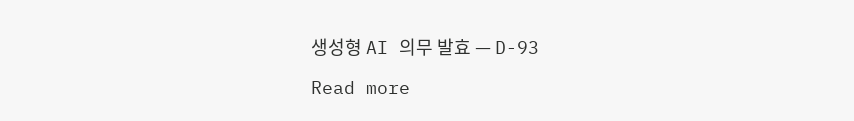생성형 AI 의무 발효 — D-93

Read more